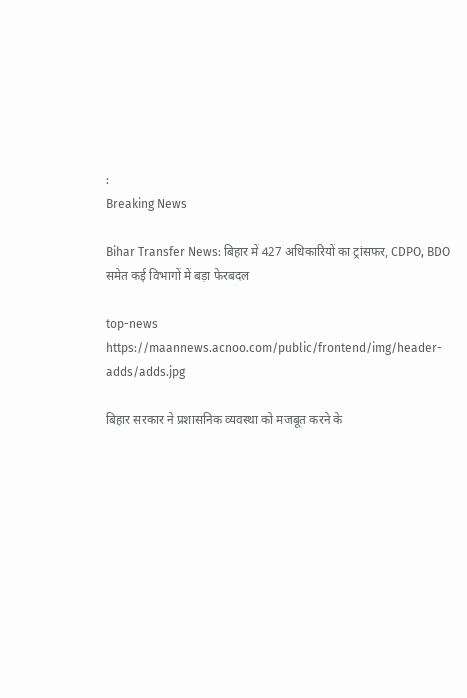:
Breaking News

Bihar Transfer News: बिहार में 427 अधिकारियों का ट्रांसफर, CDPO, BDO समेत कई विभागों में बड़ा फेरबदल

top-news
https://maannews.acnoo.com/public/frontend/img/header-adds/adds.jpg

बिहार सरकार ने प्रशासनिक व्यवस्था को मजबूत करने के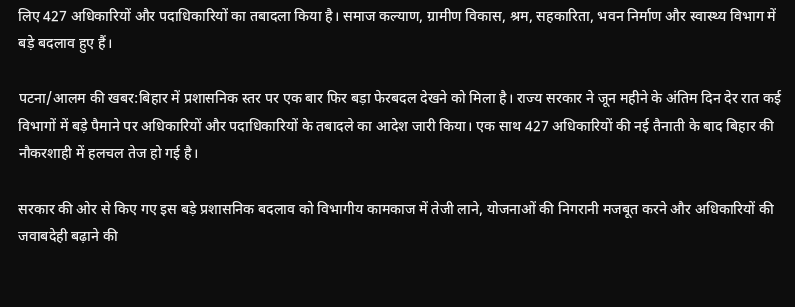लिए 427 अधिकारियों और पदाधिकारियों का तबादला किया है। समाज कल्याण, ग्रामीण विकास, श्रम, सहकारिता, भवन निर्माण और स्वास्थ्य विभाग में बड़े बदलाव हुए हैं।

पटना/आलम की खबर:बिहार में प्रशासनिक स्तर पर एक बार फिर बड़ा फेरबदल देखने को मिला है। राज्य सरकार ने जून महीने के अंतिम दिन देर रात कई विभागों में बड़े पैमाने पर अधिकारियों और पदाधिकारियों के तबादले का आदेश जारी किया। एक साथ 427 अधिकारियों की नई तैनाती के बाद बिहार की नौकरशाही में हलचल तेज हो गई है।

सरकार की ओर से किए गए इस बड़े प्रशासनिक बदलाव को विभागीय कामकाज में तेजी लाने, योजनाओं की निगरानी मजबूत करने और अधिकारियों की जवाबदेही बढ़ाने की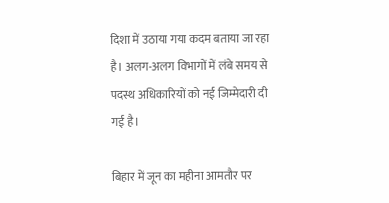दिशा में उठाया गया कदम बताया जा रहा है। अलग-अलग विभागों में लंबे समय से पदस्थ अधिकारियों को नई जिम्मेदारी दी गई है।

बिहार में जून का महीना आमतौर पर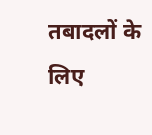तबादलों के लिए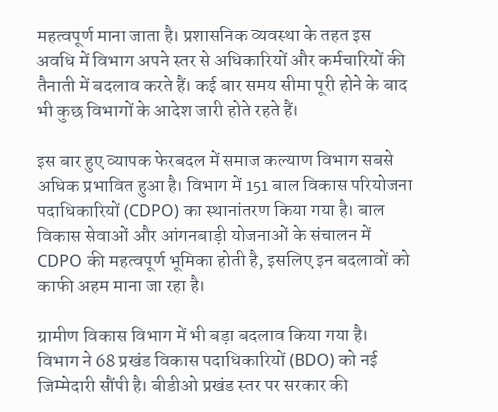महत्वपूर्ण माना जाता है। प्रशासनिक व्यवस्था के तहत इस अवधि में विभाग अपने स्तर से अधिकारियों और कर्मचारियों की तैनाती में बदलाव करते हैं। कई बार समय सीमा पूरी होने के बाद भी कुछ विभागों के आदेश जारी होते रहते हैं।

इस बार हुए व्यापक फेरबदल में समाज कल्याण विभाग सबसे अधिक प्रभावित हुआ है। विभाग में 151 बाल विकास परियोजना पदाधिकारियों (CDPO) का स्थानांतरण किया गया है। बाल विकास सेवाओं और आंगनबाड़ी योजनाओं के संचालन में CDPO की महत्वपूर्ण भूमिका होती है, इसलिए इन बदलावों को काफी अहम माना जा रहा है।

ग्रामीण विकास विभाग में भी बड़ा बदलाव किया गया है। विभाग ने 68 प्रखंड विकास पदाधिकारियों (BDO) को नई जिम्मेदारी सौंपी है। बीडीओ प्रखंड स्तर पर सरकार की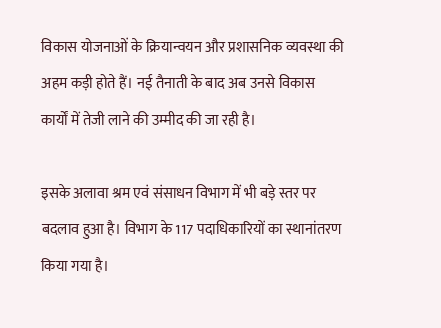विकास योजनाओं के क्रियान्वयन और प्रशासनिक व्यवस्था की अहम कड़ी होते हैं। नई तैनाती के बाद अब उनसे विकास कार्यों में तेजी लाने की उम्मीद की जा रही है।

इसके अलावा श्रम एवं संसाधन विभाग में भी बड़े स्तर पर बदलाव हुआ है। विभाग के 117 पदाधिकारियों का स्थानांतरण किया गया है।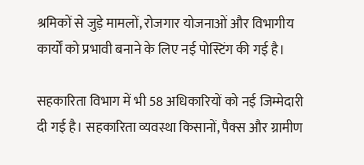श्रमिकों से जुड़े मामलों, रोजगार योजनाओं और विभागीय कार्यों को प्रभावी बनाने के लिए नई पोस्टिंग की गई है।

सहकारिता विभाग में भी 58 अधिकारियों को नई जिम्मेदारी दी गई है। सहकारिता व्यवस्था किसानों, पैक्स और ग्रामीण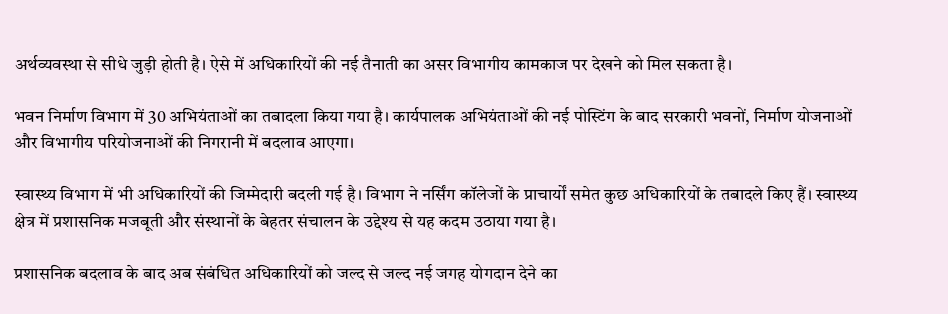अर्थव्यवस्था से सीधे जुड़ी होती है। ऐसे में अधिकारियों की नई तैनाती का असर विभागीय कामकाज पर देखने को मिल सकता है।

भवन निर्माण विभाग में 30 अभियंताओं का तबादला किया गया है। कार्यपालक अभियंताओं की नई पोस्टिंग के बाद सरकारी भवनों, निर्माण योजनाओं और विभागीय परियोजनाओं की निगरानी में बदलाव आएगा।

स्वास्थ्य विभाग में भी अधिकारियों की जिम्मेदारी बदली गई है। विभाग ने नर्सिंग कॉलेजों के प्राचार्यों समेत कुछ अधिकारियों के तबादले किए हैं। स्वास्थ्य क्षेत्र में प्रशासनिक मजबूती और संस्थानों के बेहतर संचालन के उद्देश्य से यह कदम उठाया गया है।

प्रशासनिक बदलाव के बाद अब संबंधित अधिकारियों को जल्द से जल्द नई जगह योगदान देने का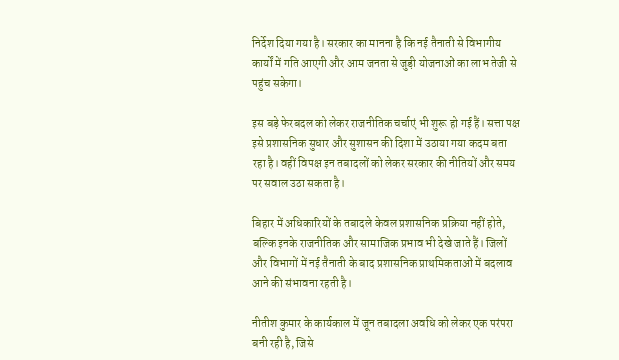निर्देश दिया गया है। सरकार का मानना है कि नई तैनाती से विभागीय कार्यों में गति आएगी और आम जनता से जुड़ी योजनाओं का लाभ तेजी से पहुंच सकेगा।

इस बड़े फेरबदल को लेकर राजनीतिक चर्चाएं भी शुरू हो गई हैं। सत्ता पक्ष इसे प्रशासनिक सुधार और सुशासन की दिशा में उठाया गया कदम बता रहा है। वहीं विपक्ष इन तबादलों को लेकर सरकार की नीतियों और समय पर सवाल उठा सकता है।

बिहार में अधिकारियों के तबादले केवल प्रशासनिक प्रक्रिया नहीं होते, बल्कि इनके राजनीतिक और सामाजिक प्रभाव भी देखे जाते हैं। जिलों और विभागों में नई तैनाती के बाद प्रशासनिक प्राथमिकताओं में बदलाव आने की संभावना रहती है।

नीतीश कुमार के कार्यकाल में जून तबादला अवधि को लेकर एक परंपरा बनी रही है, जिसे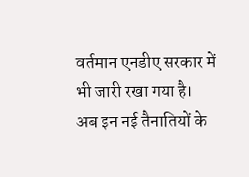वर्तमान एनडीए सरकार में भी जारी रखा गया है। अब इन नई तैनातियों के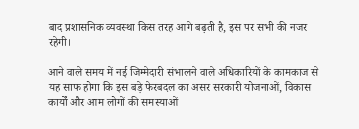बाद प्रशासनिक व्यवस्था किस तरह आगे बढ़ती है, इस पर सभी की नजर रहेगी।

आने वाले समय में नई जिम्मेदारी संभालने वाले अधिकारियों के कामकाज से यह साफ होगा कि इस बड़े फेरबदल का असर सरकारी योजनाओं, विकास कार्यों और आम लोगों की समस्याओं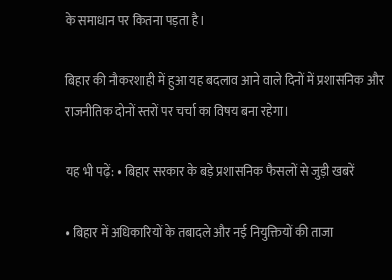के समाधान पर कितना पड़ता है।

बिहार की नौकरशाही में हुआ यह बदलाव आने वाले दिनों में प्रशासनिक और राजनीतिक दोनों स्तरों पर चर्चा का विषय बना रहेगा।

यह भी पढ़ें: • बिहार सरकार के बड़े प्रशासनिक फैसलों से जुड़ी खबरें

• बिहार में अधिकारियों के तबादले और नई नियुक्तियों की ताजा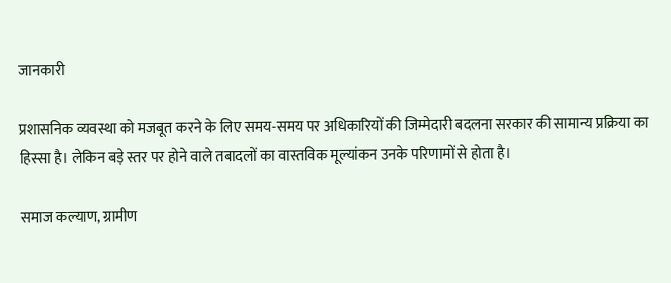जानकारी

प्रशासनिक व्यवस्था को मजबूत करने के लिए समय-समय पर अधिकारियों की जिम्मेदारी बदलना सरकार की सामान्य प्रक्रिया का हिस्सा है। लेकिन बड़े स्तर पर होने वाले तबादलों का वास्तविक मूल्यांकन उनके परिणामों से होता है।

समाज कल्याण, ग्रामीण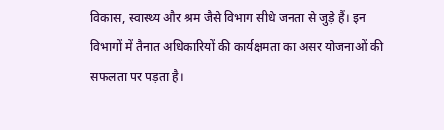विकास, स्वास्थ्य और श्रम जैसे विभाग सीधे जनता से जुड़े हैं। इन विभागों में तैनात अधिकारियों की कार्यक्षमता का असर योजनाओं की सफलता पर पड़ता है।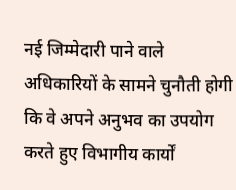नई जिम्मेदारी पाने वाले अधिकारियों के सामने चुनौती होगी कि वे अपने अनुभव का उपयोग करते हुए विभागीय कार्यों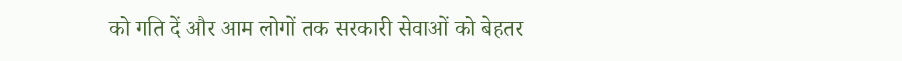को गति दें और आम लोगों तक सरकारी सेवाओं को बेहतर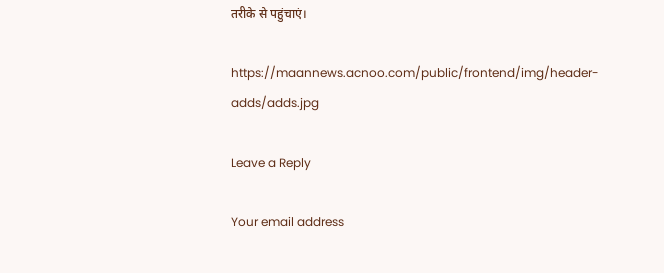तरीके से पहुंचाएं।

https://maannews.acnoo.com/public/frontend/img/header-adds/adds.jpg

Leave a Reply

Your email address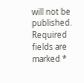will not be published. Required fields are marked *